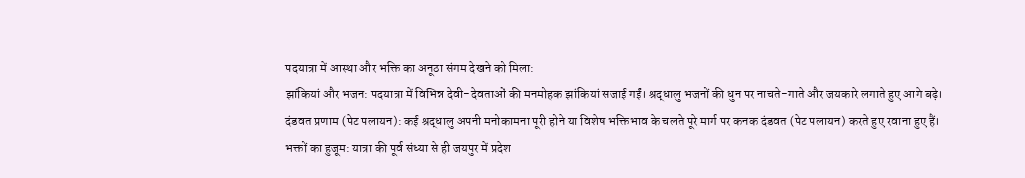पदयात्रा में आस्था और भक्ति का अनूठा संगम देखने को मिला:
झांकियां और भजन: पदयात्रा में विभिन्न देवी-देवताओं की मनमोहक झांकियां सजाई गईं। श्रद्धालु भजनों की धुन पर नाचते-गाते और जयकारे लगाते हुए आगे बढ़े।
दंडवत प्रणाम (पेट पलायन): कई श्रद्धालु अपनी मनोकामना पूरी होने या विशेष भक्तिभाव के चलते पूरे मार्ग पर कनक दंडवत (पेट पलायन) करते हुए रवाना हुए हैं।
भक्तों का हुजूम: यात्रा की पूर्व संध्या से ही जयपुर में प्रदेश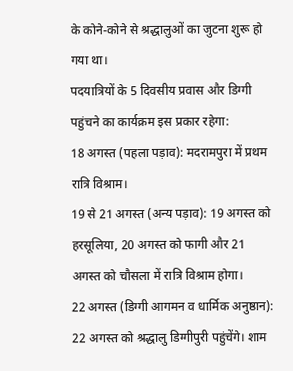के कोने-कोने से श्रद्धालुओं का जुटना शुरू हो गया था।
पदयात्रियों के 5 दिवसीय प्रवास और डिग्गी पहुंचने का कार्यक्रम इस प्रकार रहेगा:
18 अगस्त (पहला पड़ाव): मदरामपुरा में प्रथम रात्रि विश्राम।
19 से 21 अगस्त (अन्य पड़ाव): 19 अगस्त को हरसूलिया, 20 अगस्त को फागी और 21 अगस्त को चौसला में रात्रि विश्राम होगा।
22 अगस्त (डिग्गी आगमन व धार्मिक अनुष्ठान): 22 अगस्त को श्रद्धालु डिग्गीपुरी पहुंचेंगे। शाम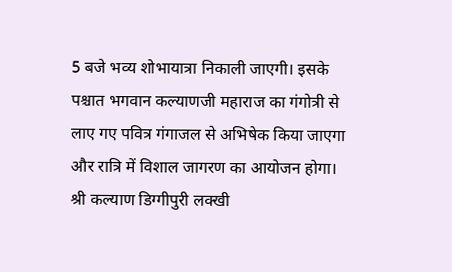5 बजे भव्य शोभायात्रा निकाली जाएगी। इसके पश्चात भगवान कल्याणजी महाराज का गंगोत्री से लाए गए पवित्र गंगाजल से अभिषेक किया जाएगा और रात्रि में विशाल जागरण का आयोजन होगा।
श्री कल्याण डिग्गीपुरी लक्खी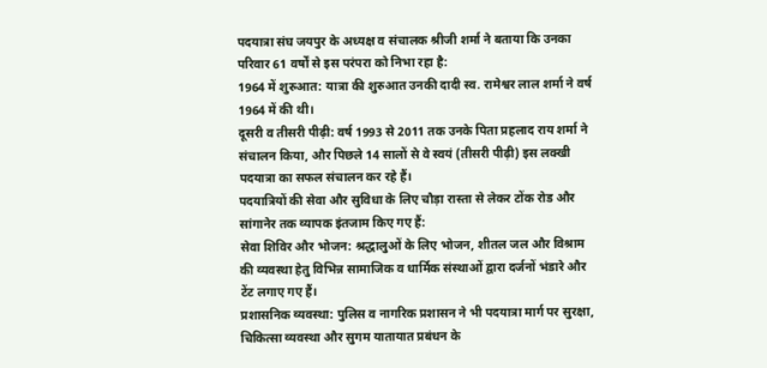पदयात्रा संघ जयपुर के अध्यक्ष व संचालक श्रीजी शर्मा ने बताया कि उनका परिवार 61 वर्षों से इस परंपरा को निभा रहा है:
1964 में शुरुआत: यात्रा की शुरुआत उनकी दादी स्व. रामेश्वर लाल शर्मा ने वर्ष 1964 में की थी।
दूसरी व तीसरी पीढ़ी: वर्ष 1993 से 2011 तक उनके पिता प्रहलाद राय शर्मा ने संचालन किया, और पिछले 14 सालों से वे स्वयं (तीसरी पीढ़ी) इस लक्खी पदयात्रा का सफल संचालन कर रहे हैं।
पदयात्रियों की सेवा और सुविधा के लिए चौड़ा रास्ता से लेकर टोंक रोड और सांगानेर तक व्यापक इंतजाम किए गए हैं:
सेवा शिविर और भोजन: श्रद्धालुओं के लिए भोजन, शीतल जल और विश्राम की व्यवस्था हेतु विभिन्न सामाजिक व धार्मिक संस्थाओं द्वारा दर्जनों भंडारे और टेंट लगाए गए हैं।
प्रशासनिक व्यवस्था: पुलिस व नागरिक प्रशासन ने भी पदयात्रा मार्ग पर सुरक्षा, चिकित्सा व्यवस्था और सुगम यातायात प्रबंधन के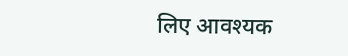लिए आवश्यक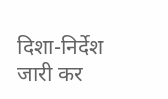दिशा-निर्देश जारी कर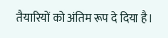तैयारियों को अंतिम रूप दे दिया है।